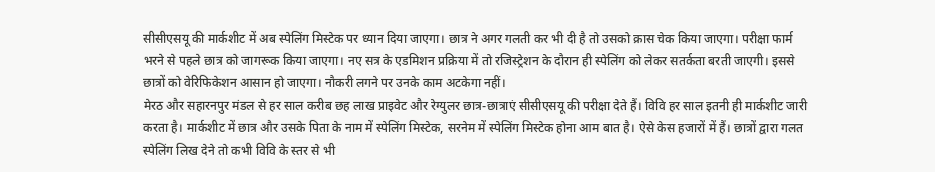सीसीएसयू की मार्कशीट में अब स्पेलिंग मिस्टेक पर ध्यान दिया जाएगा। छात्र ने अगर गलती कर भी दी है तो उसको क्रास चेक किया जाएगा। परीक्षा फार्म भरने से पहले छात्र को जागरूक किया जाएगा। नए सत्र के एडमिशन प्रक्रिया में तो रजिस्ट्रेशन के दौरान ही स्पेलिंग को लेकर सतर्कता बरती जाएगी। इससे छात्रों को वेरिफिकेशन आसान हो जाएगा। नौकरी लगने पर उनके काम अटकेगा नहीं।
मेरठ और सहारनपुर मंडल से हर साल करीब छह लाख प्राइवेट और रेग्युलर छात्र-छात्राएं सीसीएसयू की परीक्षा देते हैं। विवि हर साल इतनी ही मार्कशीट जारी करता है। मार्कशीट में छात्र और उसके पिता के नाम में स्पेलिंग मिस्टेक, सरनेम में स्पेलिंग मिस्टेक होना आम बात है। ऐसे केस हजारों में हैं। छात्रों द्वारा गलत स्पेलिंग लिख देने तो कभी विवि के स्तर से भी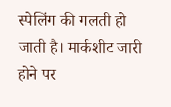स्पेलिंग की गलती हो जाती है। मार्कशीट जारी होने पर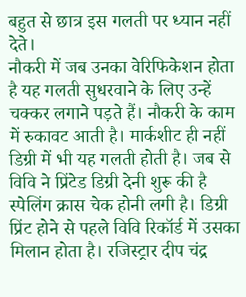बहुत से छात्र इस गलती पर ध्यान नहीं देते।
नौकरी में जब उनका वेरिफिकेशन होता है यह गलती सुधरवाने के लिए उन्हें चक्कर लगाने पड़ते हैं। नौकरी के काम में रुकावट आती है। मार्कशीट ही नहीं डिग्री में भी यह गलती होती है। जब से विवि ने प्रिंटेड डिग्री देनी शुरू की है स्पेलिंग क्रास चेक होनी लगी है। डिग्री प्रिंट होने से पहले विवि रिकॉर्ड में उसका मिलान होता है। रजिस्ट्रार दीप चंद्र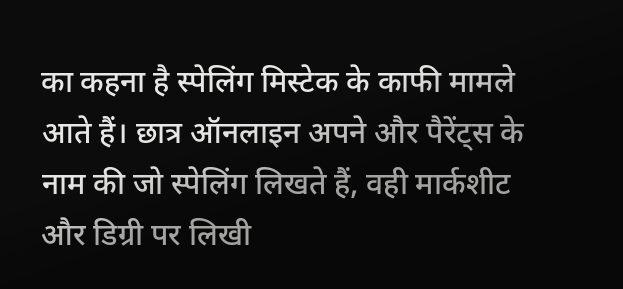का कहना है स्पेलिंग मिस्टेक के काफी मामले आते हैं। छात्र ऑनलाइन अपने और पैरेंट्स के नाम की जो स्पेलिंग लिखते हैं, वही मार्कशीट और डिग्री पर लिखी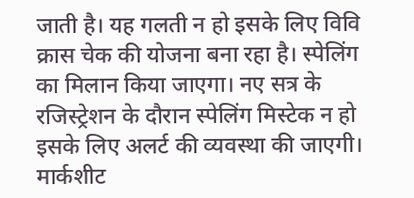जाती है। यह गलती न हो इसके लिए विवि क्रास चेक की योजना बना रहा है। स्पेलिंग का मिलान किया जाएगा। नए सत्र के रजिस्ट्रेशन के दौरान स्पेलिंग मिस्टेक न हो इसके लिए अलर्ट की व्यवस्था की जाएगी। मार्कशीट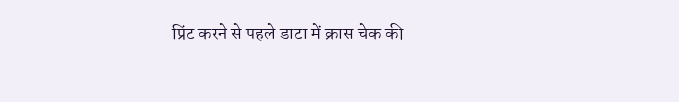प्रिंट करने से पहले डाटा में क्रास चेक की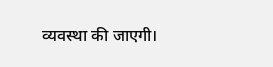व्यवस्था की जाएगी।